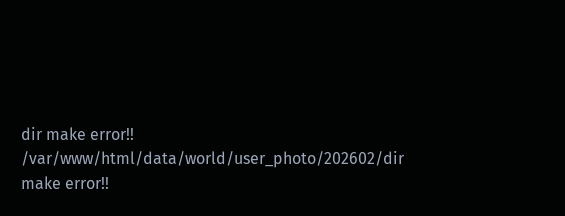dir make error!! /var/www/html/data/world/user_photo/202602/dir make error!!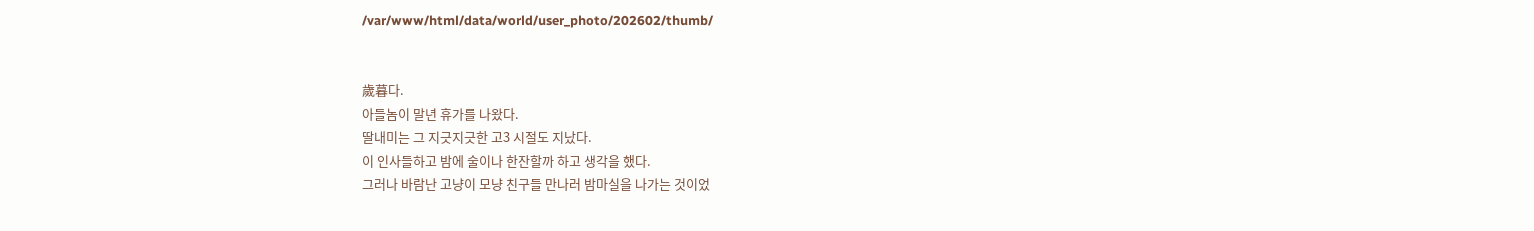/var/www/html/data/world/user_photo/202602/thumb/


歲暮다.
아들놈이 말년 휴가를 나왔다.
딸내미는 그 지긋지긋한 고3 시절도 지났다.
이 인사들하고 밤에 술이나 한잔할까 하고 생각을 했다.
그러나 바람난 고냥이 모냥 친구들 만나러 밤마실을 나가는 것이었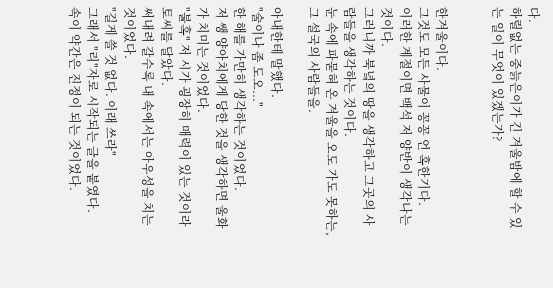다.
하릴없는 중늙은이가 긴 겨울밤에 할 수 있는 일이 무엇이 있겠는가?


한겨울이다.
그것도 모든 사물이 꽁꽁 언 혹한기다.
이러한 계절이면 백석 저 양반이 생각나는 것이다.
그러니까 북녘의 땅을 생각하고 그곳의 사람들을 생각하는 것이다.
눈 속에 파묻혀 온 겨울을 오도 가도 못하는, 그 설국의 사람들을.

아내한테 말했다.
"술이나 좀 도오..."
한 해를 가만히 생각하는 것이었다.
저 쌩 양아치에게 당한 것을 생각하면 울화가 치미는 것이었다.
"불혹" 저 시가 굉장히 매력이 있는 것이라 토씨를 달았다.
써내려 갈수록 내 속에서는 아우성을 치는 것이었다.
"길게 쓸 것 없다. 이래 쓰라"
그래서 "리"자로 시작되는 글을 붙였다.
속이 약간은 진정이 되는 것이었다.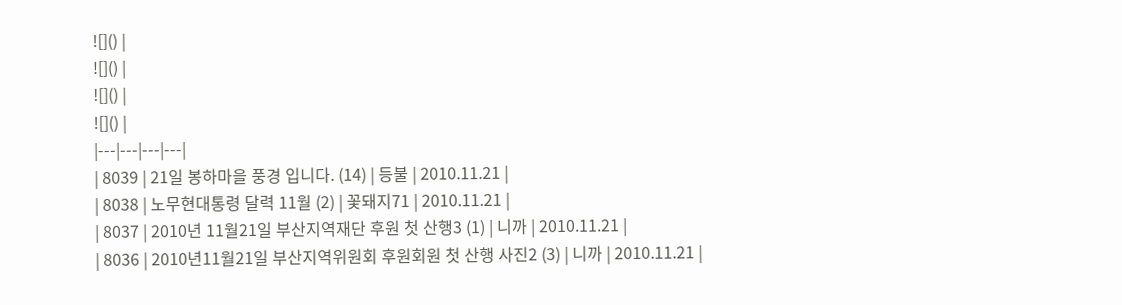![]() |
![]() |
![]() |
![]() |
|---|---|---|---|
| 8039 | 21일 봉하마을 풍경 입니다. (14) | 등불 | 2010.11.21 |
| 8038 | 노무현대통령 달력 11월 (2) | 꽃돼지71 | 2010.11.21 |
| 8037 | 2010년 11월21일 부산지역재단 후원 첫 산행3 (1) | 니까 | 2010.11.21 |
| 8036 | 2010년11월21일 부산지역위원회 후원회원 첫 산행 사진2 (3) | 니까 | 2010.11.21 |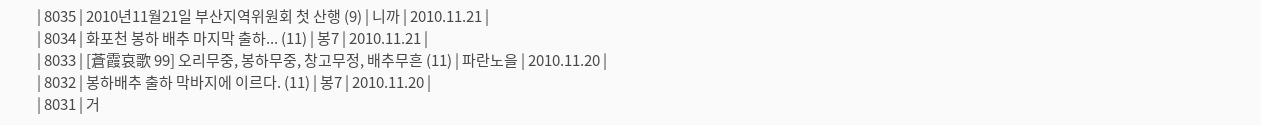| 8035 | 2010년11월21일 부산지역위원회 첫 산행 (9) | 니까 | 2010.11.21 |
| 8034 | 화포천 봉하 배추 마지막 출하... (11) | 봉7 | 2010.11.21 |
| 8033 | [蒼霞哀歌 99] 오리무중, 봉하무중, 창고무정, 배추무흔 (11) | 파란노을 | 2010.11.20 |
| 8032 | 봉하배추 출하 막바지에 이르다. (11) | 봉7 | 2010.11.20 |
| 8031 | 거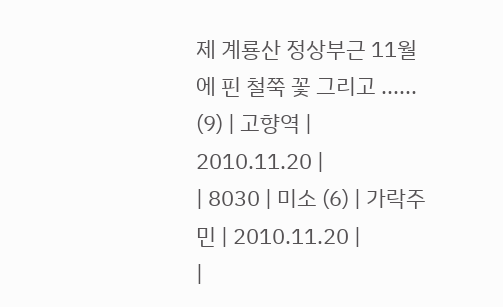제 계룡산 정상부근 11월에 핀 철쭉 꽃 그리고 ...... (9) | 고향역 | 2010.11.20 |
| 8030 | 미소 (6) | 가락주민 | 2010.11.20 |
|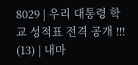8029 | 우리 대통령 학교 성적표 전격 공개 !!! (13) | 내마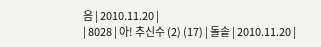음 | 2010.11.20 |
| 8028 | 아! 추신수 (2) (17) | 돌솥 | 2010.11.20 |